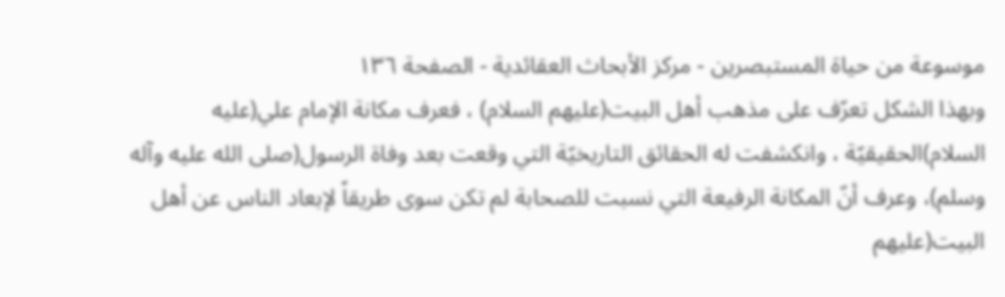موسوعة من حياة المستبصرين - مركز الأبحاث العقائدية - الصفحة ١٣٦
وبهذا الشكل تعرّف على مذهب أهل البيت(عليهم السلام) ، فعرف مكانة الإمام علي(عليه السلام)الحقيقيّة ، وانكشفت له الحقائق التاريخيّة التي وقعت بعد وفاة الرسول(صلى الله عليه وآله وسلم)، وعرف أنّ المكانة الرفيعة التي نسبت للصحابة لم تكن سوى طريقاً لإبعاد الناس عن أهل البيت(عليهم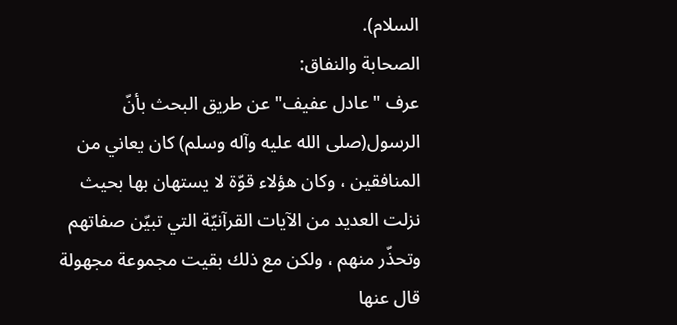السلام).
الصحابة والنفاق:
عرف "عادل عفيف" عن طريق البحث بأنّ الرسول(صلى الله عليه وآله وسلم) كان يعاني من المنافقين ، وكان هؤلاء قوّة لا يستهان بها بحيث نزلت العديد من الآيات القرآنيّة التي تبيّن صفاتهم وتحذّر منهم ، ولكن مع ذلك بقيت مجموعة مجهولة قال عنها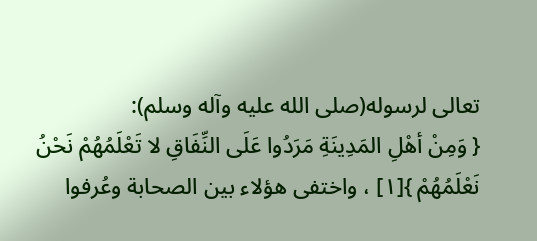تعالى لرسوله(صلى الله عليه وآله وسلم):
{ وَمِنْ أهْلِ المَدِينَةِ مَرَدُوا عَلَى النِّفَاقِ لا تَعْلَمُهُمْ نَحْنُ نَعْلَمُهُمْ }[١] ، واختفى هؤلاء بين الصحابة وعُرفوا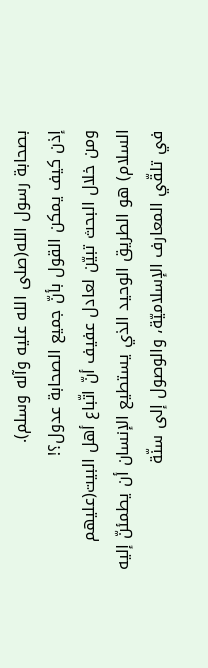بصحابة رسول الله(صلى الله عليه وآله وسلم).
إذن كيف يمكن القول بأنّ جميع الصحابة عدول؟!
ومن خلال البحث تبيّن لعادل عفيف أنّ اتّباع أهل البيت(عليهم السلام) هو الطريق الوحيد الذي يستطيع الإنسان أن يطمئنّ إليه في تلقّي المعارف الإسلاميّة، والوصول إلى سنّة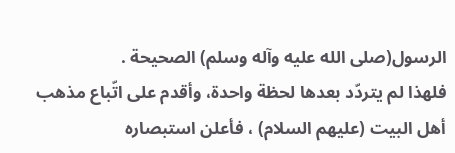الرسول(صلى الله عليه وآله وسلم) الصحيحة .
فلهذا لم يتردّد بعدها لحظة واحدة، وأقدم على اتّباع مذهب أهل البيت (عليهم السلام) ، فأعلن استبصاره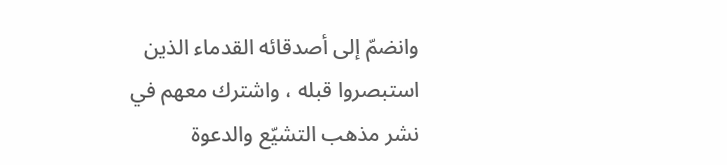وانضمّ إلى أصدقائه القدماء الذين استبصروا قبله ، واشترك معهم في نشر مذهب التشيّع والدعوة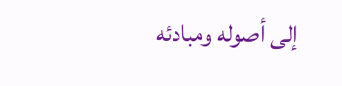إلى أصوله ومبادئه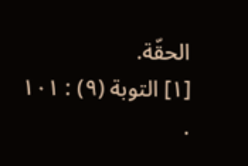الحقّة.
[١] التوبة (٩) : ١٠١ .